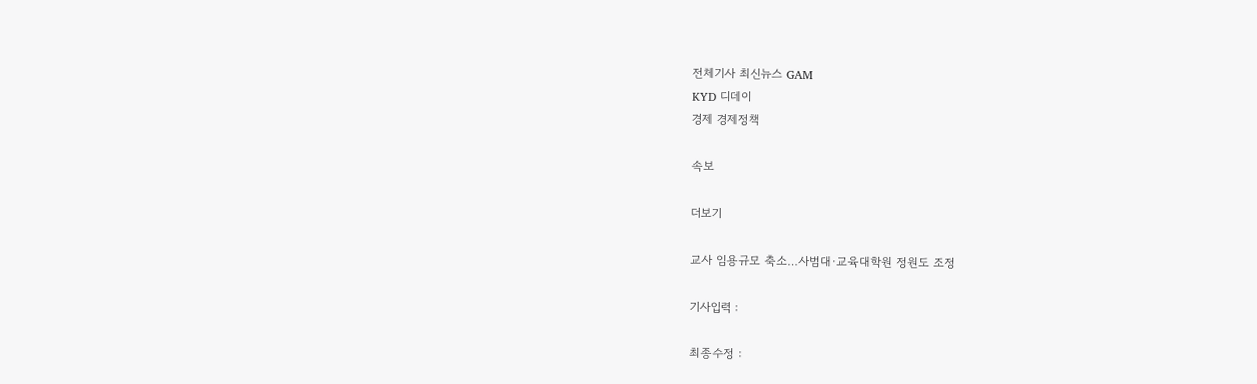전체기사 최신뉴스 GAM
KYD 디데이
경제 경제정책

속보

더보기

교사 임용규모 축소…사범대·교육대학원 정원도 조정

기사입력 :

최종수정 :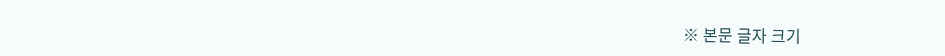※ 본문 글자 크기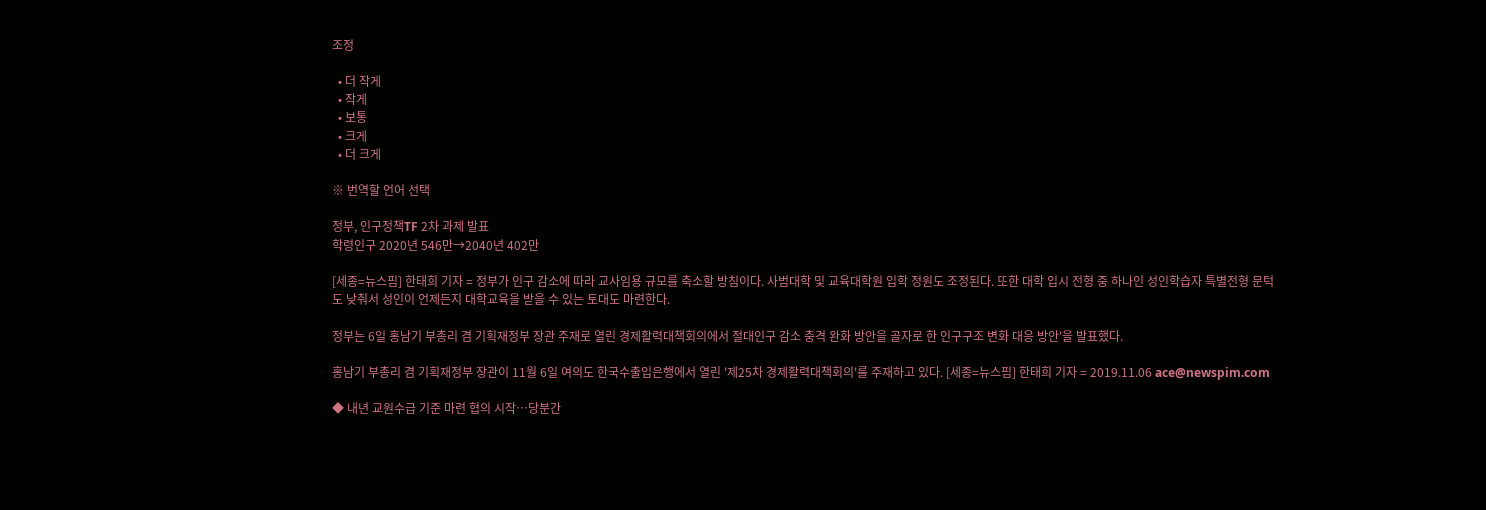조정

  • 더 작게
  • 작게
  • 보통
  • 크게
  • 더 크게

※ 번역할 언어 선택

정부, 인구정책TF 2차 과제 발표
학령인구 2020년 546만→2040년 402만

[세종=뉴스핌] 한태희 기자 = 정부가 인구 감소에 따라 교사임용 규모를 축소할 방침이다. 사범대학 및 교육대학원 입학 정원도 조정된다. 또한 대학 입시 전형 중 하나인 성인학습자 특별전형 문턱도 낮춰서 성인이 언제든지 대학교육을 받을 수 있는 토대도 마련한다.

정부는 6일 홍남기 부총리 겸 기획재정부 장관 주재로 열린 경제활력대책회의에서 절대인구 감소 충격 완화 방안을 골자로 한 인구구조 변화 대응 방안'을 발표했다.

홍남기 부총리 겸 기획재정부 장관이 11월 6일 여의도 한국수출입은행에서 열린 '제25차 경제활력대책회의'를 주재하고 있다. [세종=뉴스핌] 한태희 기자 = 2019.11.06 ace@newspim.com

◆ 내년 교원수급 기준 마련 협의 시작…당분간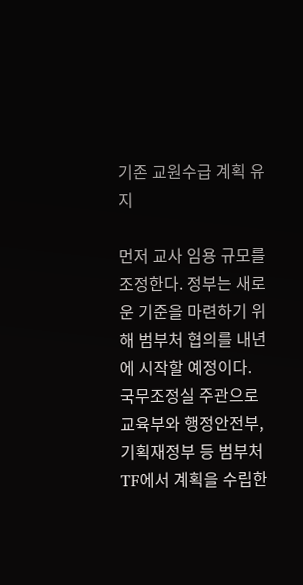기존 교원수급 계획 유지

먼저 교사 임용 규모를 조정한다. 정부는 새로운 기준을 마련하기 위해 범부처 협의를 내년에 시작할 예정이다. 국무조정실 주관으로 교육부와 행정안전부, 기획재정부 등 범부처TF에서 계획을 수립한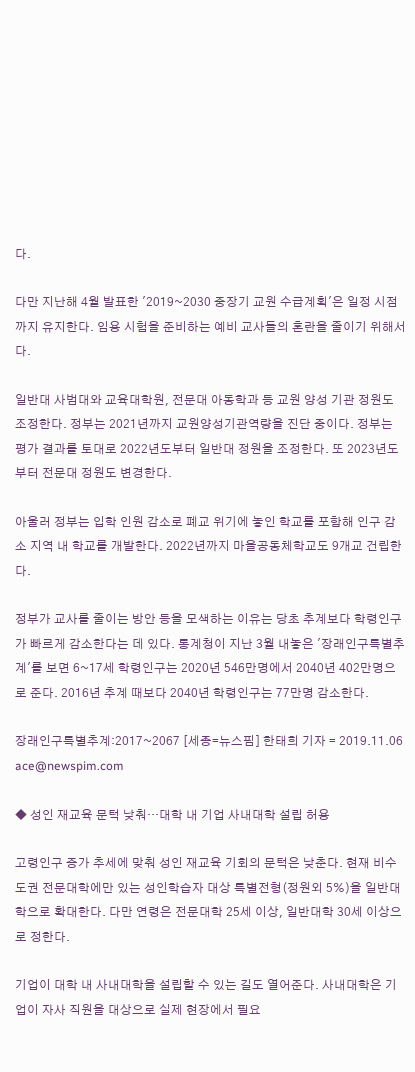다.

다만 지난해 4월 발표한 '2019~2030 중장기 교원 수급계획'은 일정 시점까지 유지한다. 임용 시험을 준비하는 예비 교사들의 혼란을 줄이기 위해서다.

일반대 사범대와 교육대학원, 전문대 아동학과 등 교원 양성 기관 정원도 조정한다. 정부는 2021년까지 교원양성기관역량을 진단 중이다. 정부는 평가 결과를 토대로 2022년도부터 일반대 정원을 조정한다. 또 2023년도부터 전문대 정원도 변경한다.

아울러 정부는 입학 인원 감소로 폐교 위기에 놓인 학교를 포함해 인구 감소 지역 내 학교를 개발한다. 2022년까지 마을공동체학교도 9개교 건립한다.

정부가 교사를 줄이는 방안 등을 모색하는 이유는 당초 추계보다 학령인구가 빠르게 감소한다는 데 있다. 통계청이 지난 3월 내놓은 '장래인구특별추계'를 보면 6~17세 학령인구는 2020년 546만명에서 2040년 402만명으로 준다. 2016년 추계 때보다 2040년 학령인구는 77만명 감소한다.

장래인구특별추계:2017~2067 [세종=뉴스핌] 한태희 기자 = 2019.11.06 ace@newspim.com

◆ 성인 재교육 문턱 낮춰…대학 내 기업 사내대학 설립 허용

고령인구 증가 추세에 맞춰 성인 재교육 기회의 문턱은 낮춘다. 현재 비수도권 전문대학에만 있는 성인학습자 대상 특별전형(정원외 5%)을 일반대학으로 확대한다. 다만 연령은 전문대학 25세 이상, 일반대학 30세 이상으로 정한다.

기업이 대학 내 사내대학을 설립할 수 있는 길도 열어준다. 사내대학은 기업이 자사 직원을 대상으로 실제 현장에서 필요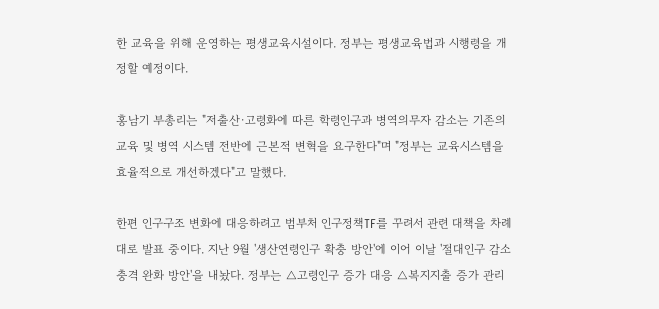한 교육을 위해 운영하는 평생교육시설이다. 정부는 평생교육법과 시행령을 개정할 예정이다.

홍남기 부총리는 "저출산·고령화에 따른 학령인구과 병역의무자 감소는 기존의 교육 및 병역 시스템 전반에 근본적 변혁을 요구한다"며 "정부는 교육시스템을 효율적으로 개선하겠다"고 말했다.

한편 인구구조 변화에 대응하려고 범부처 인구정책TF를 꾸려서 관련 대책을 차례대로 발표 중이다. 지난 9월 '생산연령인구 확충 방안'에 이어 이날 '절대인구 감소 충격 완화 방안'을 내놨다. 정부는 △고령인구 증가 대응 △복지지출 증가 관리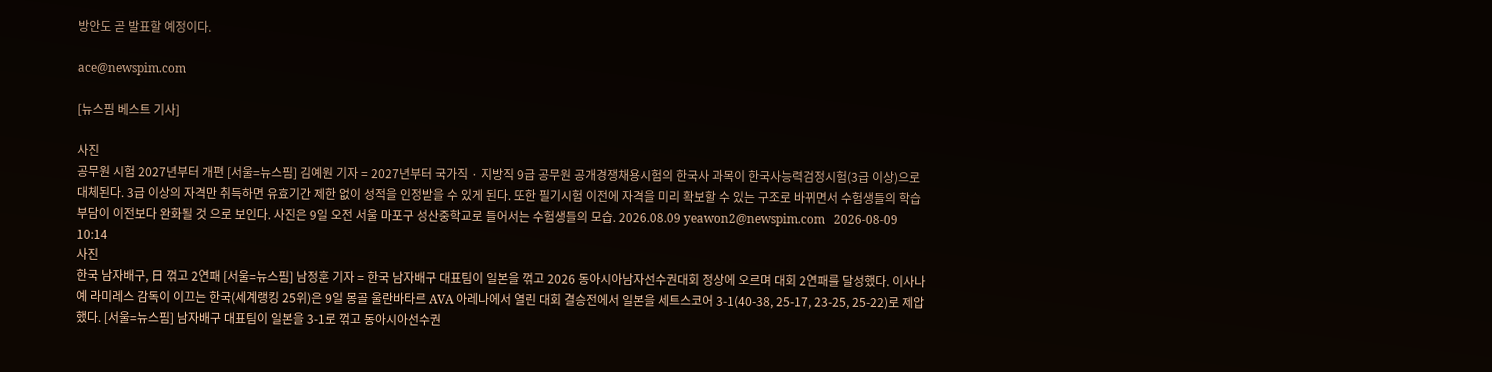방안도 곧 발표할 예정이다.

ace@newspim.com

[뉴스핌 베스트 기사]

사진
공무원 시험 2027년부터 개편 [서울=뉴스핌] 김예원 기자 = 2027년부터 국가직 · 지방직 9급 공무원 공개경쟁채용시험의 한국사 과목이 한국사능력검정시험(3급 이상)으로 대체된다. 3급 이상의 자격만 취득하면 유효기간 제한 없이 성적을 인정받을 수 있게 된다. 또한 필기시험 이전에 자격을 미리 확보할 수 있는 구조로 바뀌면서 수험생들의 학습 부담이 이전보다 완화될 것 으로 보인다. 사진은 9일 오전 서울 마포구 성산중학교로 들어서는 수험생들의 모습. 2026.08.09 yeawon2@newspim.com   2026-08-09 10:14
사진
한국 남자배구, 日 꺾고 2연패 [서울=뉴스핌] 남정훈 기자 = 한국 남자배구 대표팀이 일본을 꺾고 2026 동아시아남자선수권대회 정상에 오르며 대회 2연패를 달성했다. 이사나예 라미레스 감독이 이끄는 한국(세계랭킹 25위)은 9일 몽골 울란바타르 AVA 아레나에서 열린 대회 결승전에서 일본을 세트스코어 3-1(40-38, 25-17, 23-25, 25-22)로 제압했다. [서울=뉴스핌] 남자배구 대표팀이 일본을 3-1로 꺾고 동아시아선수권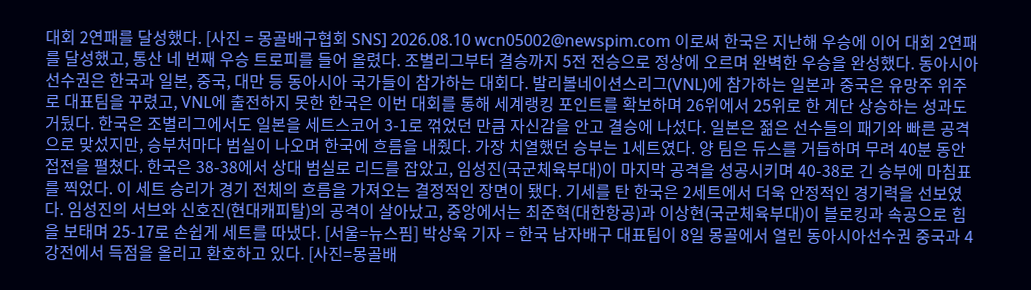대회 2연패를 달성했다. [사진 = 몽골배구협회 SNS] 2026.08.10 wcn05002@newspim.com 이로써 한국은 지난해 우승에 이어 대회 2연패를 달성했고, 통산 네 번째 우승 트로피를 들어 올렸다. 조별리그부터 결승까지 5전 전승으로 정상에 오르며 완벽한 우승을 완성했다. 동아시아선수권은 한국과 일본, 중국, 대만 등 동아시아 국가들이 참가하는 대회다. 발리볼네이션스리그(VNL)에 참가하는 일본과 중국은 유망주 위주로 대표팀을 꾸렸고, VNL에 출전하지 못한 한국은 이번 대회를 통해 세계랭킹 포인트를 확보하며 26위에서 25위로 한 계단 상승하는 성과도 거뒀다. 한국은 조별리그에서도 일본을 세트스코어 3-1로 꺾었던 만큼 자신감을 안고 결승에 나섰다. 일본은 젊은 선수들의 패기와 빠른 공격으로 맞섰지만, 승부처마다 범실이 나오며 한국에 흐름을 내줬다. 가장 치열했던 승부는 1세트였다. 양 팀은 듀스를 거듭하며 무려 40분 동안 접전을 펼쳤다. 한국은 38-38에서 상대 범실로 리드를 잡았고, 임성진(국군체육부대)이 마지막 공격을 성공시키며 40-38로 긴 승부에 마침표를 찍었다. 이 세트 승리가 경기 전체의 흐름을 가져오는 결정적인 장면이 됐다. 기세를 탄 한국은 2세트에서 더욱 안정적인 경기력을 선보였다. 임성진의 서브와 신호진(현대캐피탈)의 공격이 살아났고, 중앙에서는 최준혁(대한항공)과 이상현(국군체육부대)이 블로킹과 속공으로 힘을 보태며 25-17로 손쉽게 세트를 따냈다. [서울=뉴스핌] 박상욱 기자 = 한국 남자배구 대표팀이 8일 몽골에서 열린 동아시아선수권 중국과 4강전에서 득점을 올리고 환호하고 있다. [사진=몽골배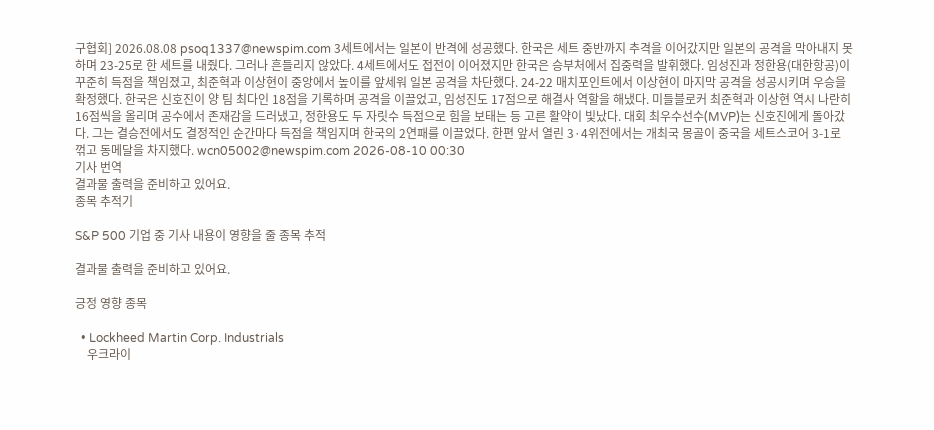구협회] 2026.08.08 psoq1337@newspim.com 3세트에서는 일본이 반격에 성공했다. 한국은 세트 중반까지 추격을 이어갔지만 일본의 공격을 막아내지 못하며 23-25로 한 세트를 내줬다. 그러나 흔들리지 않았다. 4세트에서도 접전이 이어졌지만 한국은 승부처에서 집중력을 발휘했다. 임성진과 정한용(대한항공)이 꾸준히 득점을 책임졌고, 최준혁과 이상현이 중앙에서 높이를 앞세워 일본 공격을 차단했다. 24-22 매치포인트에서 이상현이 마지막 공격을 성공시키며 우승을 확정했다. 한국은 신호진이 양 팀 최다인 18점을 기록하며 공격을 이끌었고, 임성진도 17점으로 해결사 역할을 해냈다. 미들블로커 최준혁과 이상현 역시 나란히 16점씩을 올리며 공수에서 존재감을 드러냈고, 정한용도 두 자릿수 득점으로 힘을 보태는 등 고른 활약이 빛났다. 대회 최우수선수(MVP)는 신호진에게 돌아갔다. 그는 결승전에서도 결정적인 순간마다 득점을 책임지며 한국의 2연패를 이끌었다. 한편 앞서 열린 3·4위전에서는 개최국 몽골이 중국을 세트스코어 3-1로 꺾고 동메달을 차지했다. wcn05002@newspim.com 2026-08-10 00:30
기사 번역
결과물 출력을 준비하고 있어요.
종목 추적기

S&P 500 기업 중 기사 내용이 영향을 줄 종목 추적

결과물 출력을 준비하고 있어요.

긍정 영향 종목

  • Lockheed Martin Corp. Industrials
    우크라이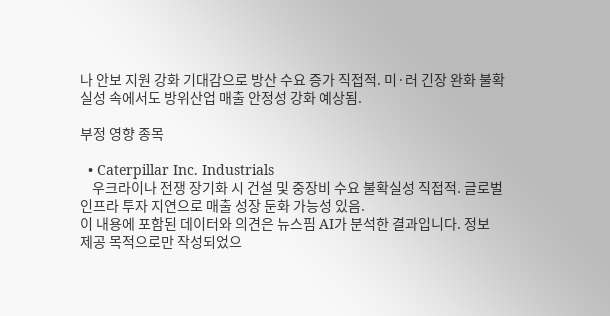나 안보 지원 강화 기대감으로 방산 수요 증가 직접적. 미·러 긴장 완화 불확실성 속에서도 방위산업 매출 안정성 강화 예상됨.

부정 영향 종목

  • Caterpillar Inc. Industrials
    우크라이나 전쟁 장기화 시 건설 및 중장비 수요 불확실성 직접적. 글로벌 인프라 투자 지연으로 매출 성장 둔화 가능성 있음.
이 내용에 포함된 데이터와 의견은 뉴스핌 AI가 분석한 결과입니다. 정보 제공 목적으로만 작성되었으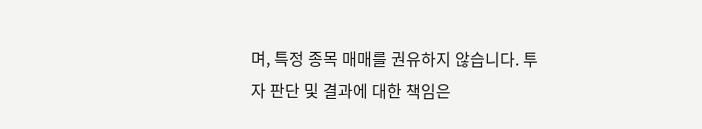며, 특정 종목 매매를 권유하지 않습니다. 투자 판단 및 결과에 대한 책임은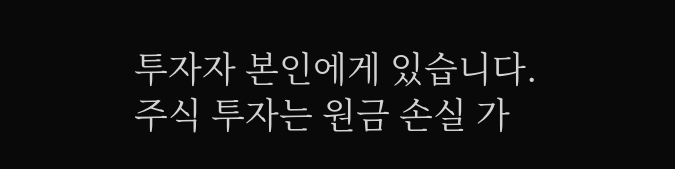투자자 본인에게 있습니다. 주식 투자는 원금 손실 가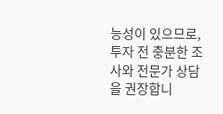능성이 있으므로, 투자 전 충분한 조사와 전문가 상담을 권장합니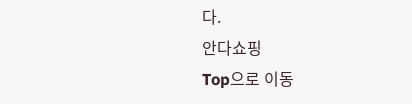다.
안다쇼핑
Top으로 이동